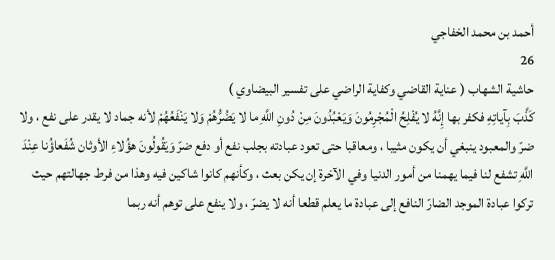أحمد بن محمد الخفاجي
26
حاشية الشهاب ( عناية القاضي وكفاية الراضي على تفسير البيضاوي )
كَذَّبَ بِآياتِهِ فكفر بها إِنَّهُ لا يُفْلِحُ الْمُجْرِمُونَ وَيَعْبُدُونَ مِنْ دُونِ اللَّهِ ما لا يَضُرُّهُمْ وَلا يَنْفَعُهُمْ لأنه جماد لا يقدر على نفع ، ولا ضرّ والمعبود ينبغي أن يكون مثيبا ، ومعاقبا حتى تعود عبادته بجلب نفع أو دفع ضرّ وَيَقُولُونَ هؤُلاءِ الأوثان شُفَعاؤُنا عِنْدَ اللَّهِ تشفع لنا فيما يهمنا من أمور الدنيا وفي الآخرة إن يكن بعث ، وكأنهم كانوا شاكين فيه وهذا من فرط جهالتهم حيث تركوا عبادة الموجد الضارّ النافع إلى عبادة ما يعلم قطعا أنه لا يضرّ ، ولا ينفع على توهم أنه ربما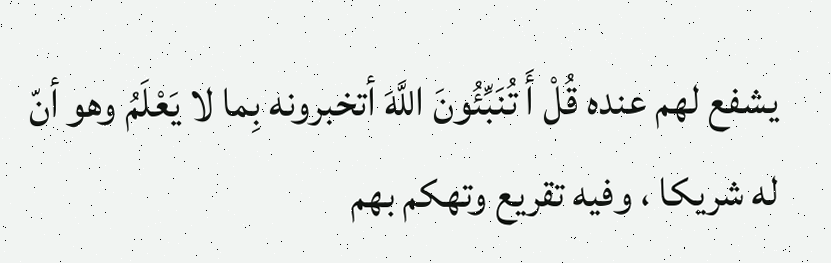يشفع لهم عنده قُلْ أَ تُنَبِّئُونَ اللَّهَ أتخبرونه بِما لا يَعْلَمُ وهو أنّ له شريكا ، وفيه تقريع وتهكم بهم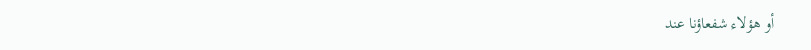أو هؤلاء شفعاؤنا عند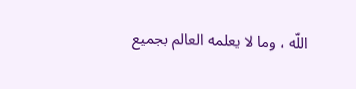اللّه ، وما لا يعلمه العالم بجميع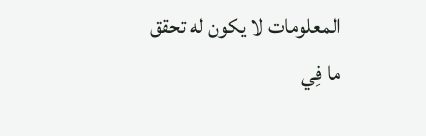المعلومات لا يكون له تحقق ما فِي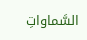السَّماواتِ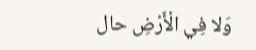وَلا فِي الْأَرْضِ حال